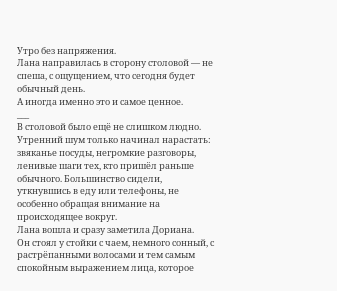Утро без напряжения.
Лана направилась в сторону столовой — не спеша, с ощущением, что сегодня будет обычный день.
А иногда именно это и самое ценное.
___
В столовой было ещё не слишком людно. Утренний шум только начинал нарастать: звяканье посуды, негромкие разговоры, ленивые шаги тех, кто пришёл раньше обычного. Большинство сидели, уткнувшись в еду или телефоны, не особенно обращая внимание на происходящее вокруг.
Лана вошла и сразу заметила Дориана.
Он стоял у стойки с чаем, немного сонный, с растрёпанными волосами и тем самым спокойным выражением лица, которое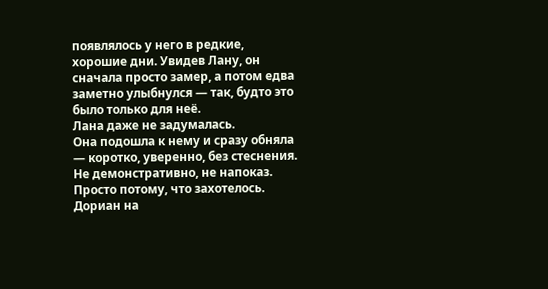появлялось у него в редкие, хорошие дни. Увидев Лану, он сначала просто замер, а потом едва заметно улыбнулся — так, будто это было только для неё.
Лана даже не задумалась.
Она подошла к нему и сразу обняла — коротко, уверенно, без стеснения. Не демонстративно, не напоказ. Просто потому, что захотелось.
Дориан на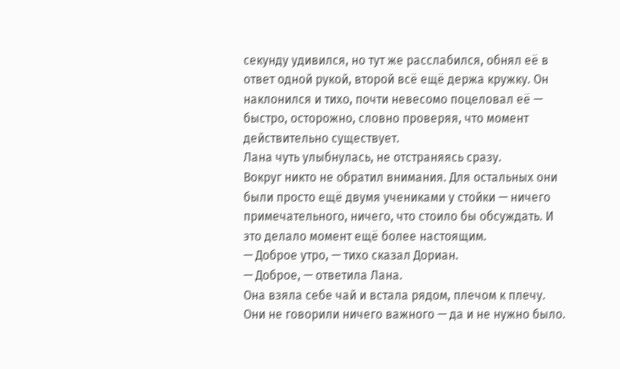секунду удивился, но тут же расслабился, обнял её в ответ одной рукой, второй всё ещё держа кружку. Он наклонился и тихо, почти невесомо поцеловал её — быстро, осторожно, словно проверяя, что момент действительно существует.
Лана чуть улыбнулась, не отстраняясь сразу.
Вокруг никто не обратил внимания. Для остальных они были просто ещё двумя учениками у стойки — ничего примечательного, ничего, что стоило бы обсуждать. И это делало момент ещё более настоящим.
— Доброе утро, — тихо сказал Дориан.
— Доброе, — ответила Лана.
Она взяла себе чай и встала рядом, плечом к плечу. Они не говорили ничего важного — да и не нужно было.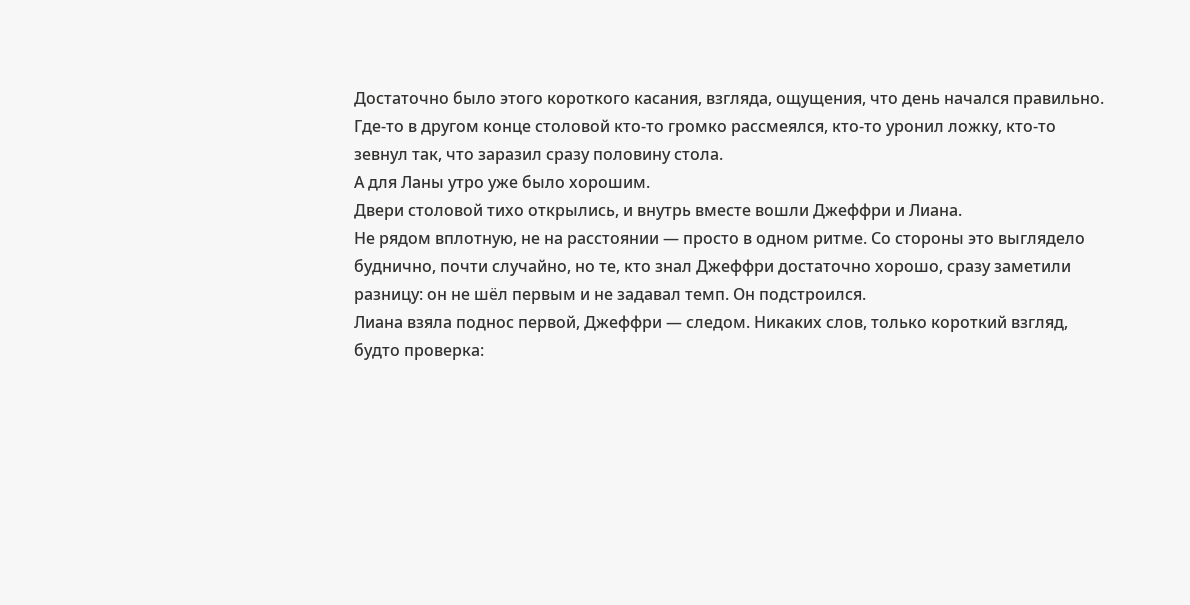Достаточно было этого короткого касания, взгляда, ощущения, что день начался правильно.
Где-то в другом конце столовой кто-то громко рассмеялся, кто-то уронил ложку, кто-то зевнул так, что заразил сразу половину стола.
А для Ланы утро уже было хорошим.
Двери столовой тихо открылись, и внутрь вместе вошли Джеффри и Лиана.
Не рядом вплотную, не на расстоянии — просто в одном ритме. Со стороны это выглядело буднично, почти случайно, но те, кто знал Джеффри достаточно хорошо, сразу заметили разницу: он не шёл первым и не задавал темп. Он подстроился.
Лиана взяла поднос первой, Джеффри — следом. Никаких слов, только короткий взгляд, будто проверка: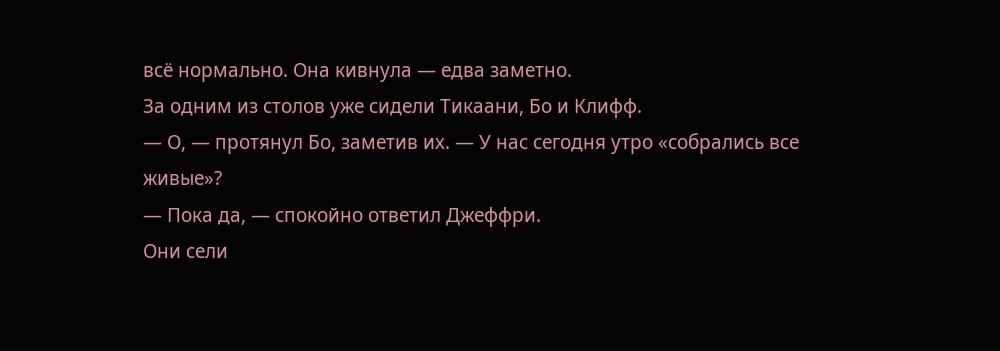всё нормально. Она кивнула — едва заметно.
За одним из столов уже сидели Тикаани, Бо и Клифф.
— О, — протянул Бо, заметив их. — У нас сегодня утро «собрались все живые»?
— Пока да, — спокойно ответил Джеффри.
Они сели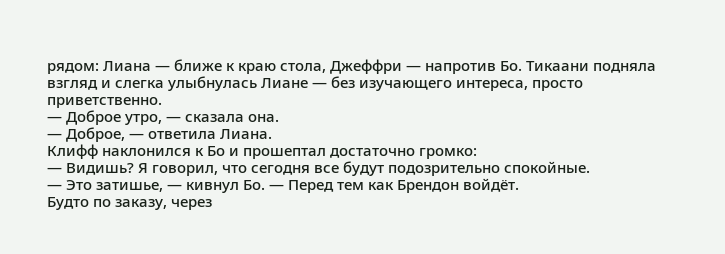рядом: Лиана — ближе к краю стола, Джеффри — напротив Бо. Тикаани подняла взгляд и слегка улыбнулась Лиане — без изучающего интереса, просто приветственно.
— Доброе утро, — сказала она.
— Доброе, — ответила Лиана.
Клифф наклонился к Бо и прошептал достаточно громко:
— Видишь? Я говорил, что сегодня все будут подозрительно спокойные.
— Это затишье, — кивнул Бо. — Перед тем как Брендон войдёт.
Будто по заказу, через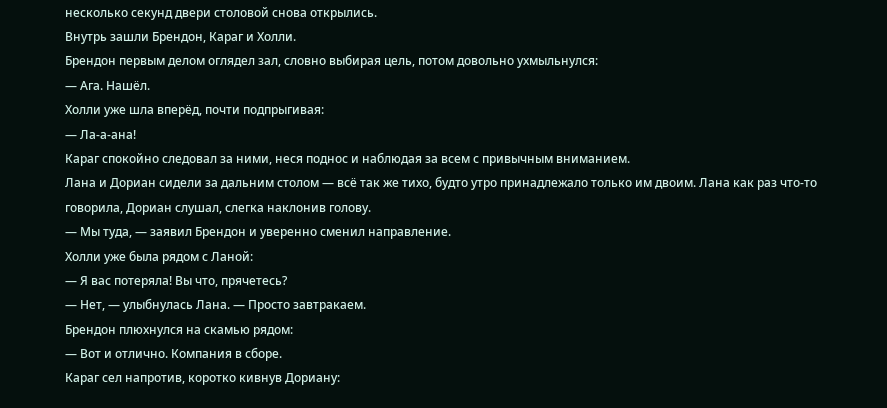несколько секунд двери столовой снова открылись.
Внутрь зашли Брендон, Караг и Холли.
Брендон первым делом оглядел зал, словно выбирая цель, потом довольно ухмыльнулся:
— Ага. Нашёл.
Холли уже шла вперёд, почти подпрыгивая:
— Ла-а-ана!
Караг спокойно следовал за ними, неся поднос и наблюдая за всем с привычным вниманием.
Лана и Дориан сидели за дальним столом — всё так же тихо, будто утро принадлежало только им двоим. Лана как раз что-то говорила, Дориан слушал, слегка наклонив голову.
— Мы туда, — заявил Брендон и уверенно сменил направление.
Холли уже была рядом с Ланой:
— Я вас потеряла! Вы что, прячетесь?
— Нет, — улыбнулась Лана. — Просто завтракаем.
Брендон плюхнулся на скамью рядом:
— Вот и отлично. Компания в сборе.
Караг сел напротив, коротко кивнув Дориану: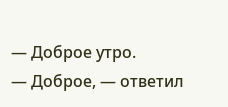— Доброе утро.
— Доброе, — ответил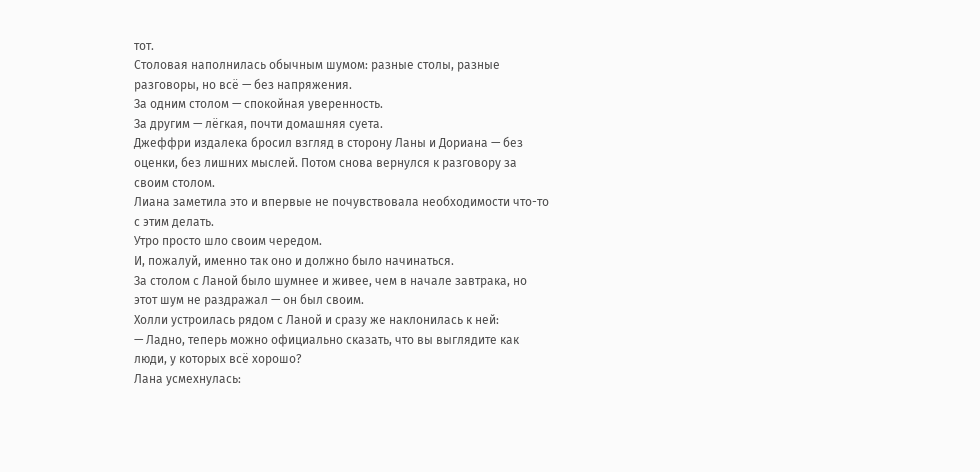тот.
Столовая наполнилась обычным шумом: разные столы, разные разговоры, но всё — без напряжения.
За одним столом — спокойная уверенность.
За другим — лёгкая, почти домашняя суета.
Джеффри издалека бросил взгляд в сторону Ланы и Дориана — без оценки, без лишних мыслей. Потом снова вернулся к разговору за своим столом.
Лиана заметила это и впервые не почувствовала необходимости что-то с этим делать.
Утро просто шло своим чередом.
И, пожалуй, именно так оно и должно было начинаться.
За столом с Ланой было шумнее и живее, чем в начале завтрака, но этот шум не раздражал — он был своим.
Холли устроилась рядом с Ланой и сразу же наклонилась к ней:
— Ладно, теперь можно официально сказать, что вы выглядите как люди, у которых всё хорошо?
Лана усмехнулась: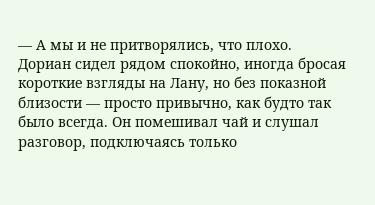— А мы и не притворялись, что плохо.
Дориан сидел рядом спокойно, иногда бросая короткие взгляды на Лану, но без показной близости — просто привычно, как будто так было всегда. Он помешивал чай и слушал разговор, подключаясь только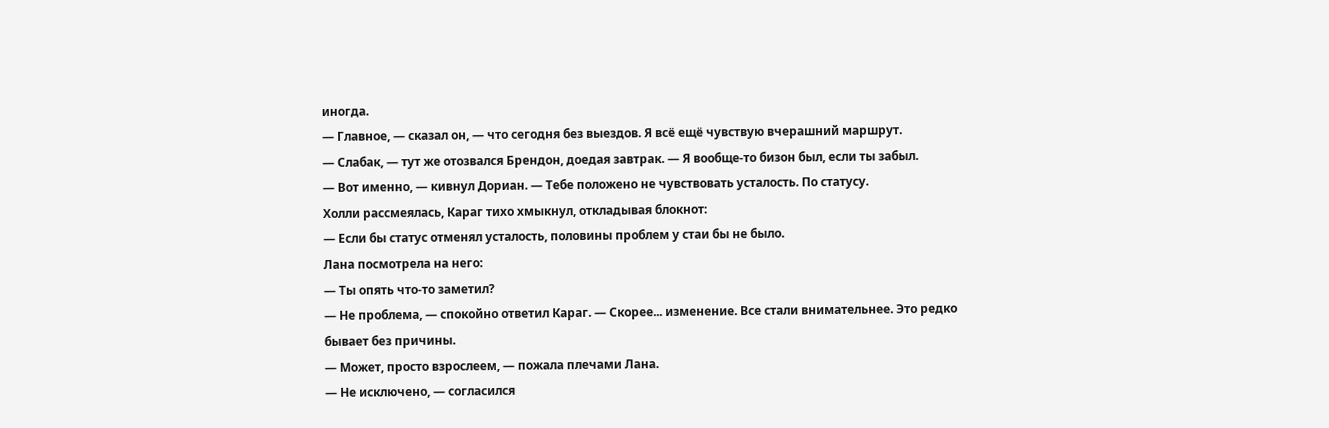иногда.
— Главное, — сказал он, — что сегодня без выездов. Я всё ещё чувствую вчерашний маршрут.
— Слабак, — тут же отозвался Брендон, доедая завтрак. — Я вообще-то бизон был, если ты забыл.
— Вот именно, — кивнул Дориан. — Тебе положено не чувствовать усталость. По статусу.
Холли рассмеялась, Караг тихо хмыкнул, откладывая блокнот:
— Если бы статус отменял усталость, половины проблем у стаи бы не было.
Лана посмотрела на него:
— Ты опять что-то заметил?
— Не проблема, — спокойно ответил Караг. — Скорее... изменение. Все стали внимательнее. Это редко бывает без причины.
— Может, просто взрослеем, — пожала плечами Лана.
— Не исключено, — согласился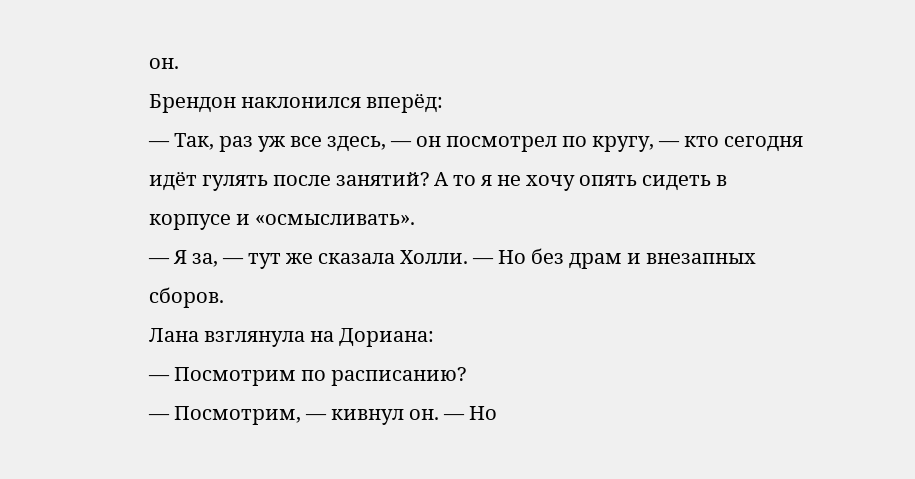он.
Брендон наклонился вперёд:
— Так, раз уж все здесь, — он посмотрел по кругу, — кто сегодня идёт гулять после занятий? А то я не хочу опять сидеть в корпусе и «осмысливать».
— Я за, — тут же сказала Холли. — Но без драм и внезапных сборов.
Лана взглянула на Дориана:
— Посмотрим по расписанию?
— Посмотрим, — кивнул он. — Но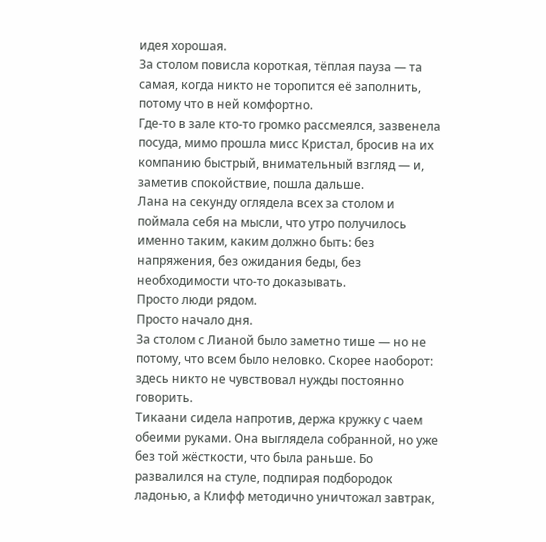идея хорошая.
За столом повисла короткая, тёплая пауза — та самая, когда никто не торопится её заполнить, потому что в ней комфортно.
Где-то в зале кто-то громко рассмеялся, зазвенела посуда, мимо прошла мисс Кристал, бросив на их компанию быстрый, внимательный взгляд — и, заметив спокойствие, пошла дальше.
Лана на секунду оглядела всех за столом и поймала себя на мысли, что утро получилось именно таким, каким должно быть: без напряжения, без ожидания беды, без необходимости что-то доказывать.
Просто люди рядом.
Просто начало дня.
За столом с Лианой было заметно тише — но не потому, что всем было неловко. Скорее наоборот: здесь никто не чувствовал нужды постоянно говорить.
Тикаани сидела напротив, держа кружку с чаем обеими руками. Она выглядела собранной, но уже без той жёсткости, что была раньше. Бо развалился на стуле, подпирая подбородок ладонью, а Клифф методично уничтожал завтрак,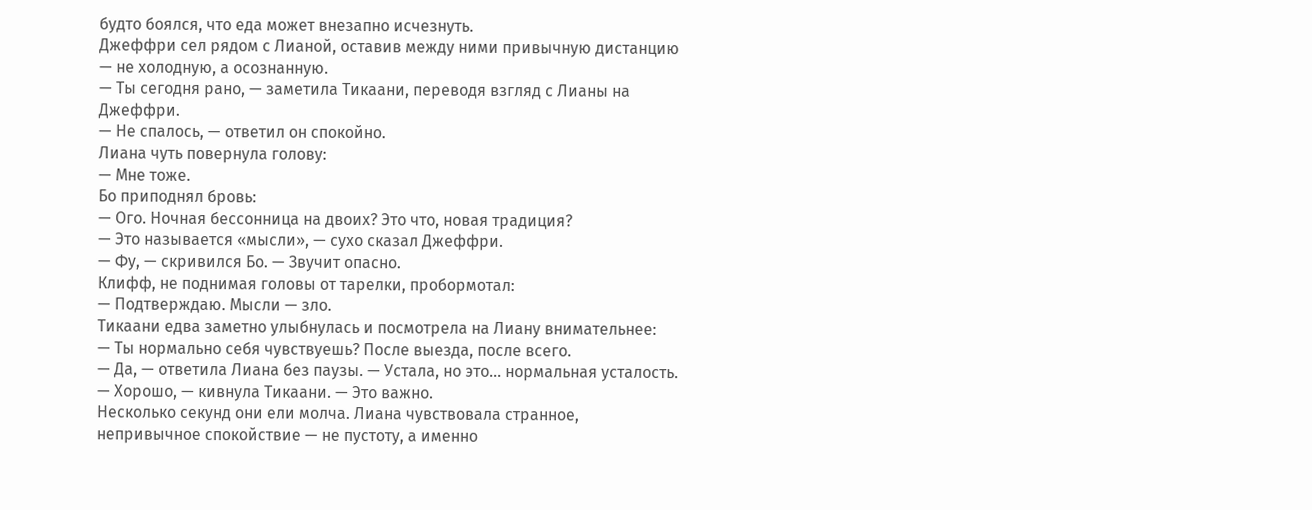будто боялся, что еда может внезапно исчезнуть.
Джеффри сел рядом с Лианой, оставив между ними привычную дистанцию — не холодную, а осознанную.
— Ты сегодня рано, — заметила Тикаани, переводя взгляд с Лианы на Джеффри.
— Не спалось, — ответил он спокойно.
Лиана чуть повернула голову:
— Мне тоже.
Бо приподнял бровь:
— Ого. Ночная бессонница на двоих? Это что, новая традиция?
— Это называется «мысли», — сухо сказал Джеффри.
— Фу, — скривился Бо. — Звучит опасно.
Клифф, не поднимая головы от тарелки, пробормотал:
— Подтверждаю. Мысли — зло.
Тикаани едва заметно улыбнулась и посмотрела на Лиану внимательнее:
— Ты нормально себя чувствуешь? После выезда, после всего.
— Да, — ответила Лиана без паузы. — Устала, но это... нормальная усталость.
— Хорошо, — кивнула Тикаани. — Это важно.
Несколько секунд они ели молча. Лиана чувствовала странное, непривычное спокойствие — не пустоту, а именно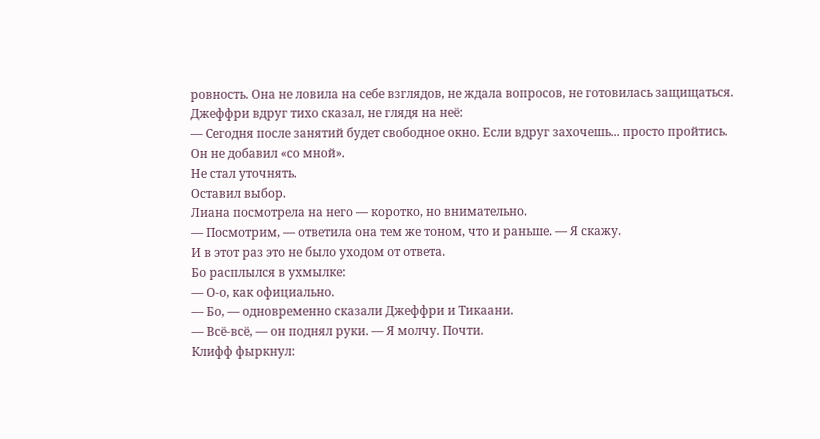ровность. Она не ловила на себе взглядов, не ждала вопросов, не готовилась защищаться.
Джеффри вдруг тихо сказал, не глядя на неё:
— Сегодня после занятий будет свободное окно. Если вдруг захочешь... просто пройтись.
Он не добавил «со мной».
Не стал уточнять.
Оставил выбор.
Лиана посмотрела на него — коротко, но внимательно.
— Посмотрим, — ответила она тем же тоном, что и раньше. — Я скажу.
И в этот раз это не было уходом от ответа.
Бо расплылся в ухмылке:
— О-о, как официально.
— Бо, — одновременно сказали Джеффри и Тикаани.
— Всё-всё, — он поднял руки. — Я молчу. Почти.
Клифф фыркнул: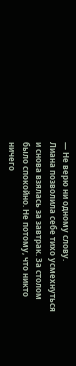— Не верю ни одному слову.
Лиана позволила себе тихо усмехнуться и снова взялась за завтрак. За столом было спокойно. Не потому, что никто ничего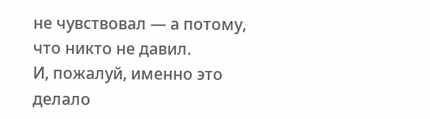не чувствовал — а потому, что никто не давил.
И, пожалуй, именно это делало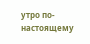утро по-настоящему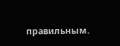правильным.